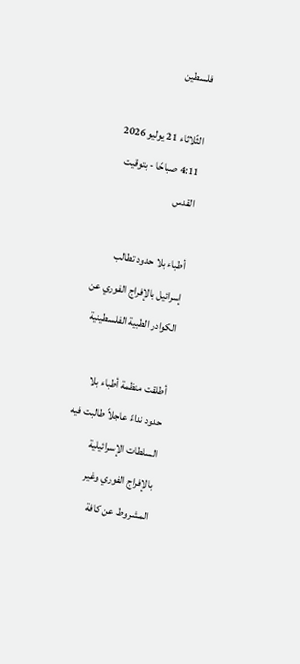فلسطين

الثّلاثاء 21 يوليو 2026 4:11 صباحًا - بتوقيت القدس

أطباء بلا حدود تطالب إسرائيل بالإفراج الفوري عن الكوادر الطبية الفلسطينية

أطلقت منظمة أطباء بلا حدود نداءً عاجلاً طالبت فيه السلطات الإسرائيلية بالإفراج الفوري وغير المشروط عن كافة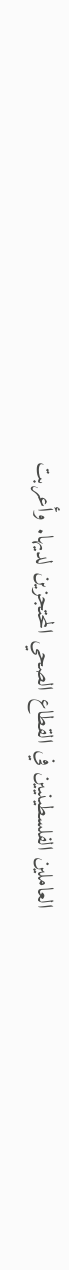العاملين الفلسطينيين في القطاع الصحي المحتجزين لديها. وأعربت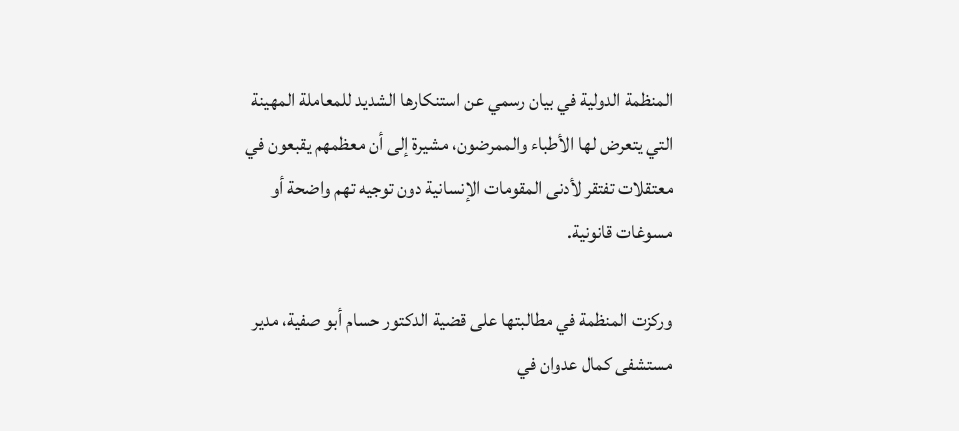المنظمة الدولية في بيان رسمي عن استنكارها الشديد للمعاملة المهينة التي يتعرض لها الأطباء والممرضون، مشيرة إلى أن معظمهم يقبعون في معتقلات تفتقر لأدنى المقومات الإنسانية دون توجيه تهم واضحة أو مسوغات قانونية.

وركزت المنظمة في مطالبتها على قضية الدكتور حسام أبو صفية، مدير مستشفى كمال عدوان في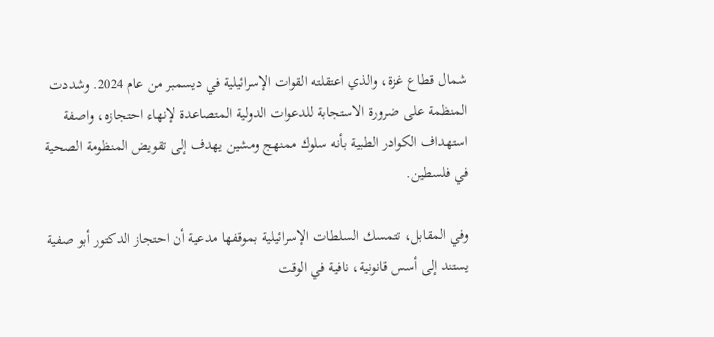شمال قطاع غزة، والذي اعتقلته القوات الإسرائيلية في ديسمبر من عام 2024. وشددت المنظمة على ضرورة الاستجابة للدعوات الدولية المتصاعدة لإنهاء احتجازه، واصفة استهداف الكوادر الطبية بأنه سلوك ممنهج ومشين يهدف إلى تقويض المنظومة الصحية في فلسطين.

وفي المقابل، تتمسك السلطات الإسرائيلية بموقفها مدعية أن احتجاز الدكتور أبو صفية يستند إلى أسس قانونية، نافية في الوقت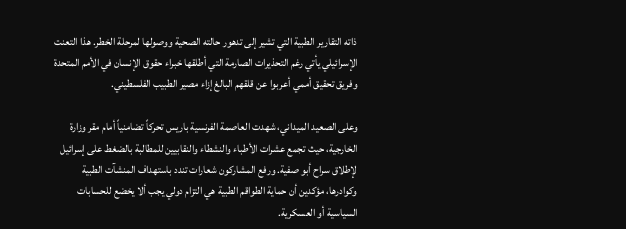ذاته التقارير الطبية التي تشير إلى تدهور حالته الصحية ووصولها لمرحلة الخطر. هذا التعنت الإسرائيلي يأتي رغم التحذيرات الصارمة التي أطلقها خبراء حقوق الإنسان في الأمم المتحدة وفريق تحقيق أممي أعربوا عن قلقهم البالغ إزاء مصير الطبيب الفلسطيني.

وعلى الصعيد الميداني، شهدت العاصمة الفرنسية باريس تحركاً تضامنياً أمام مقر وزارة الخارجية، حيث تجمع عشرات الأطباء والنشطاء والنقابيين للمطالبة بالضغط على إسرائيل لإطلاق سراح أبو صفية. ورفع المشاركون شعارات تندد باستهداف المنشآت الطبية وكوادرها، مؤكدين أن حماية الطواقم الطبية هي التزام دولي يجب ألا يخضع للحسابات السياسية أو العسكرية.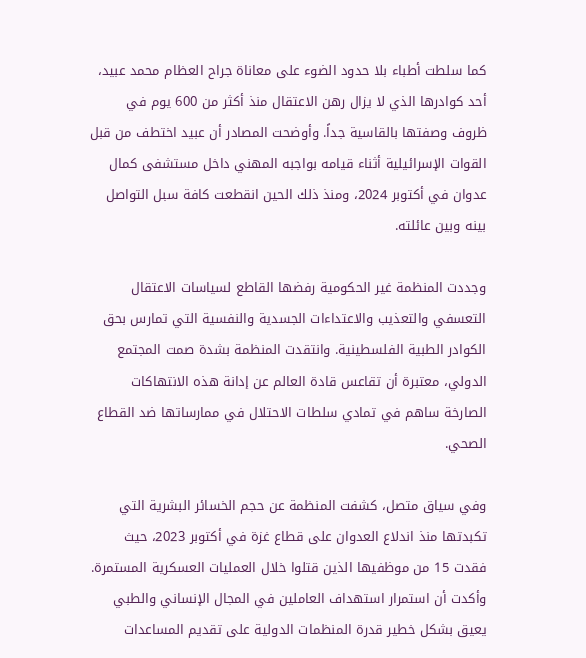كما سلطت أطباء بلا حدود الضوء على معاناة جراح العظام محمد عبيد، أحد كوادرها الذي لا يزال رهن الاعتقال منذ أكثر من 600 يوم في ظروف وصفتها بالقاسية جداً. وأوضحت المصادر أن عبيد اختطف من قبل القوات الإسرائيلية أثناء قيامه بواجبه المهني داخل مستشفى كمال عدوان في أكتوبر 2024، ومنذ ذلك الحين انقطعت كافة سبل التواصل بينه وبين عائلته.

وجددت المنظمة غير الحكومية رفضها القاطع لسياسات الاعتقال التعسفي والتعذيب والاعتداءات الجسدية والنفسية التي تمارس بحق الكوادر الطبية الفلسطينية. وانتقدت المنظمة بشدة صمت المجتمع الدولي، معتبرة أن تقاعس قادة العالم عن إدانة هذه الانتهاكات الصارخة ساهم في تمادي سلطات الاحتلال في ممارساتها ضد القطاع الصحي.

وفي سياق متصل، كشفت المنظمة عن حجم الخسائر البشرية التي تكبدتها منذ اندلاع العدوان على قطاع غزة في أكتوبر 2023، حيث فقدت 15 من موظفيها الذين قتلوا خلال العمليات العسكرية المستمرة. وأكدت أن استمرار استهداف العاملين في المجال الإنساني والطبي يعيق بشكل خطير قدرة المنظمات الدولية على تقديم المساعدات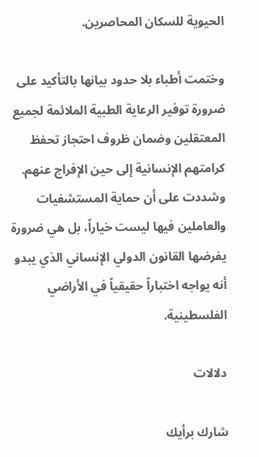الحيوية للسكان المحاصرين.

وختمت أطباء بلا حدود بيانها بالتأكيد على ضرورة توفير الرعاية الطبية الملائمة لجميع المعتقلين وضمان ظروف احتجاز تحفظ كرامتهم الإنسانية إلى حين الإفراج عنهم. وشددت على أن حماية المستشفيات والعاملين فيها ليست خياراً، بل هي ضرورة يفرضها القانون الدولي الإنساني الذي يبدو أنه يواجه اختباراً حقيقياً في الأراضي الفلسطينية.

دلالات

شارك برأيك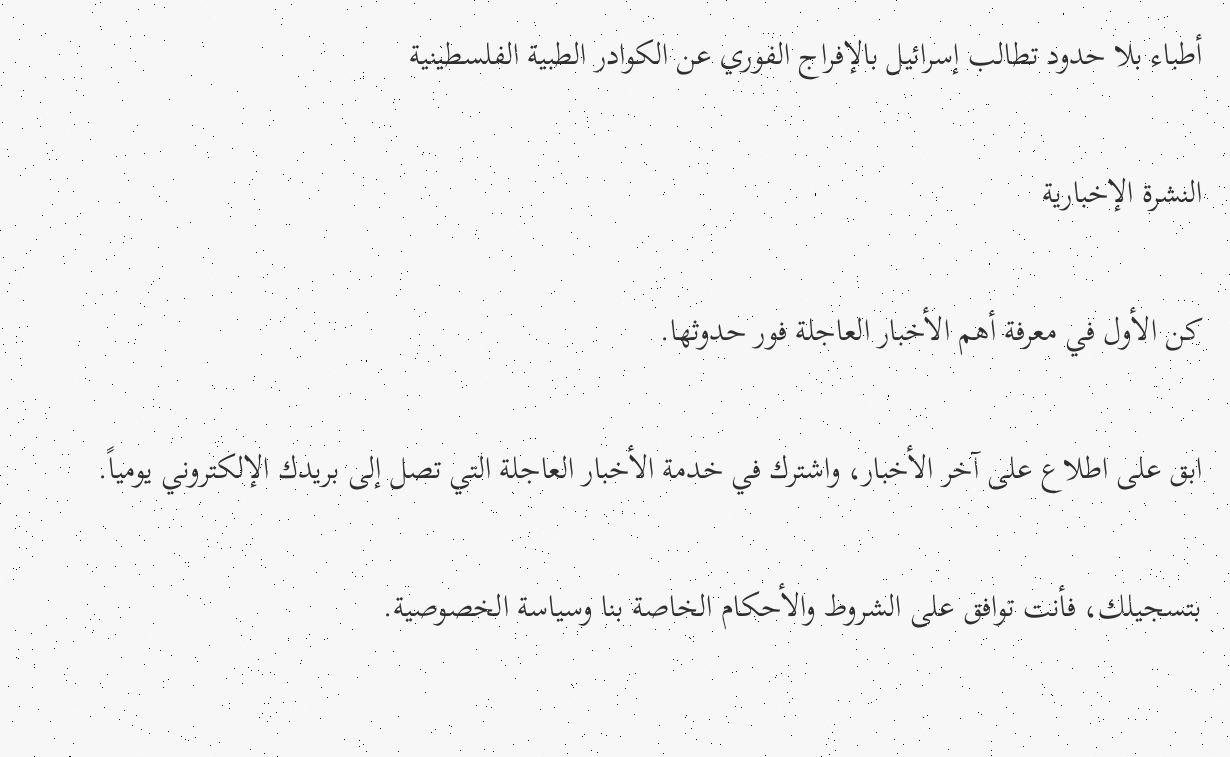أطباء بلا حدود تطالب إسرائيل بالإفراج الفوري عن الكوادر الطبية الفلسطينية

النشرة الإخبارية

كن الأول في معرفة أهم الأخبار العاجلة فور حدوثها.

ابق على اطلاع على آخر الأخبار، واشترك في خدمة الأخبار العاجلة التي تصل إلى بريدك الإلكتروني يومياً.

بتسجيلك، فأنت توافق على الشروط والأحكام الخاصة بنا وسياسة الخصوصية.